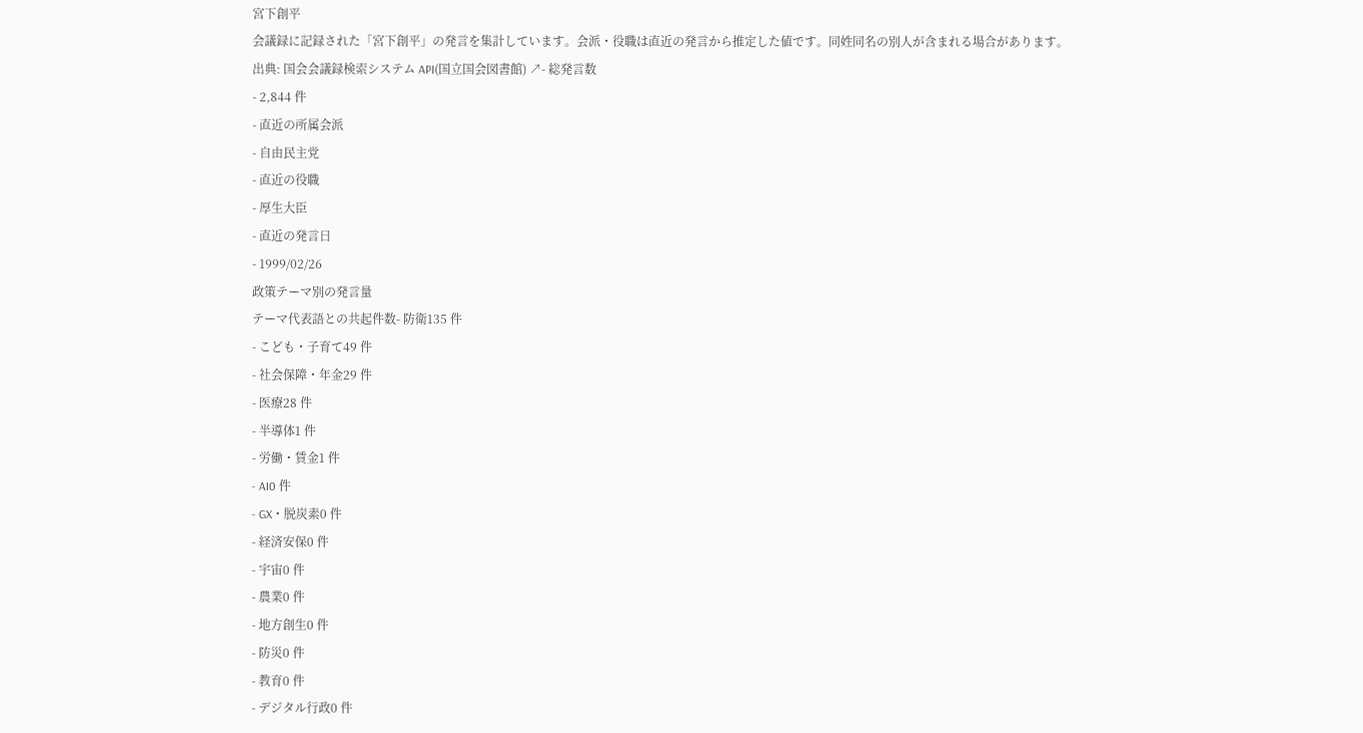宮下創平
会議録に記録された「宮下創平」の発言を集計しています。会派・役職は直近の発言から推定した値です。同姓同名の別人が含まれる場合があります。
出典: 国会会議録検索システム API(国立国会図書館) ↗- 総発言数
- 2,844 件
- 直近の所属会派
- 自由民主党
- 直近の役職
- 厚生大臣
- 直近の発言日
- 1999/02/26
政策テーマ別の発言量
テーマ代表語との共起件数- 防衛135 件
- こども・子育て49 件
- 社会保障・年金29 件
- 医療28 件
- 半導体1 件
- 労働・賃金1 件
- AI0 件
- GX・脱炭素0 件
- 経済安保0 件
- 宇宙0 件
- 農業0 件
- 地方創生0 件
- 防災0 件
- 教育0 件
- デジタル行政0 件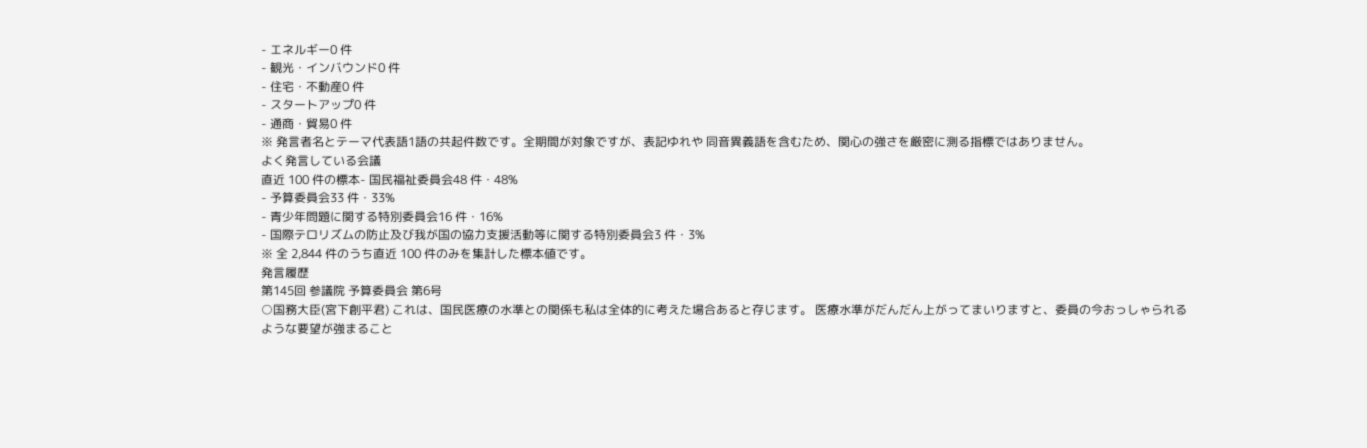- エネルギー0 件
- 観光・インバウンド0 件
- 住宅・不動産0 件
- スタートアップ0 件
- 通商・貿易0 件
※ 発言者名とテーマ代表語1語の共起件数です。全期間が対象ですが、表記ゆれや 同音異義語を含むため、関心の強さを厳密に測る指標ではありません。
よく発言している会議
直近 100 件の標本- 国民福祉委員会48 件・48%
- 予算委員会33 件・33%
- 青少年問題に関する特別委員会16 件・16%
- 国際テロリズムの防止及び我が国の協力支援活動等に関する特別委員会3 件・3%
※ 全 2,844 件のうち直近 100 件のみを集計した標本値です。
発言履歴
第145回 参議院 予算委員会 第6号
○国務大臣(宮下創平君) これは、国民医療の水準との関係も私は全体的に考えた場合あると存じます。 医療水準がだんだん上がってまいりますと、委員の今おっしゃられるような要望が強まること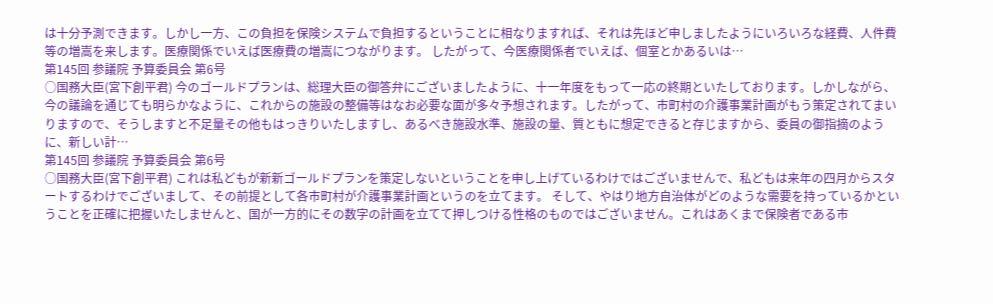は十分予測できます。しかし一方、この負担を保険システムで負担するということに相なりますれば、それは先ほど申しましたようにいろいろな経費、人件費等の増嵩を来します。医療関係でいえば医療費の増嵩につながります。 したがって、今医療関係者でいえば、個室とかあるいは…
第145回 参議院 予算委員会 第6号
○国務大臣(宮下創平君) 今のゴールドプランは、総理大臣の御答弁にございましたように、十一年度をもって一応の終期といたしております。しかしながら、今の議論を通じても明らかなように、これからの施設の整備等はなお必要な面が多々予想されます。したがって、市町村の介護事業計画がもう策定されてまいりますので、そうしますと不足量その他もはっきりいたしますし、あるべき施設水準、施設の量、質ともに想定できると存じますから、委員の御指摘のように、新しい計…
第145回 参議院 予算委員会 第6号
○国務大臣(宮下創平君) これは私どもが新新ゴールドプランを策定しないということを申し上げているわけではございませんで、私どもは来年の四月からスタートするわけでございまして、その前提として各市町村が介護事業計画というのを立てます。 そして、やはり地方自治体がどのような需要を持っているかということを正確に把握いたしませんと、国が一方的にその数字の計画を立てて押しつける性格のものではございません。これはあくまで保険者である市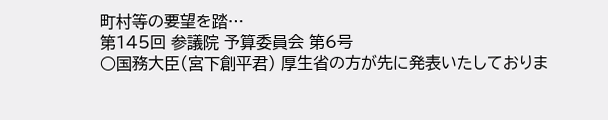町村等の要望を踏…
第145回 参議院 予算委員会 第6号
○国務大臣(宮下創平君) 厚生省の方が先に発表いたしておりま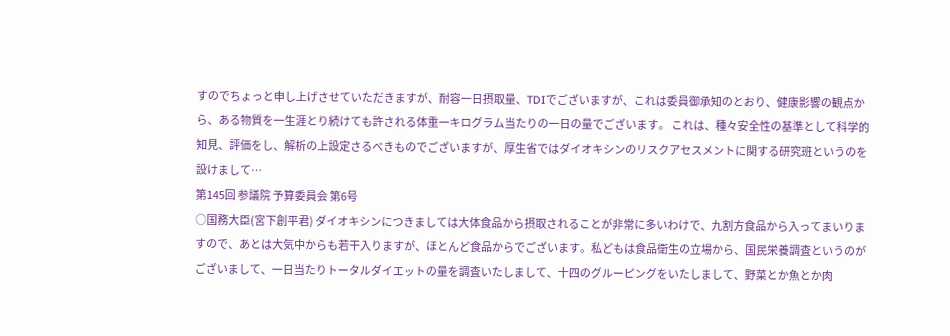すのでちょっと申し上げさせていただきますが、耐容一日摂取量、TDIでございますが、これは委員御承知のとおり、健康影響の観点から、ある物質を一生涯とり続けても許される体重一キログラム当たりの一日の量でございます。 これは、種々安全性の基準として科学的知見、評価をし、解析の上設定さるべきものでございますが、厚生省ではダイオキシンのリスクアセスメントに関する研究班というのを設けまして…
第145回 参議院 予算委員会 第6号
○国務大臣(宮下創平君) ダイオキシンにつきましては大体食品から摂取されることが非常に多いわけで、九割方食品から入ってまいりますので、あとは大気中からも若干入りますが、ほとんど食品からでございます。私どもは食品衛生の立場から、国民栄養調査というのがございまして、一日当たりトータルダイエットの量を調査いたしまして、十四のグルーピングをいたしまして、野菜とか魚とか肉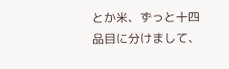とか米、ずっと十四品目に分けまして、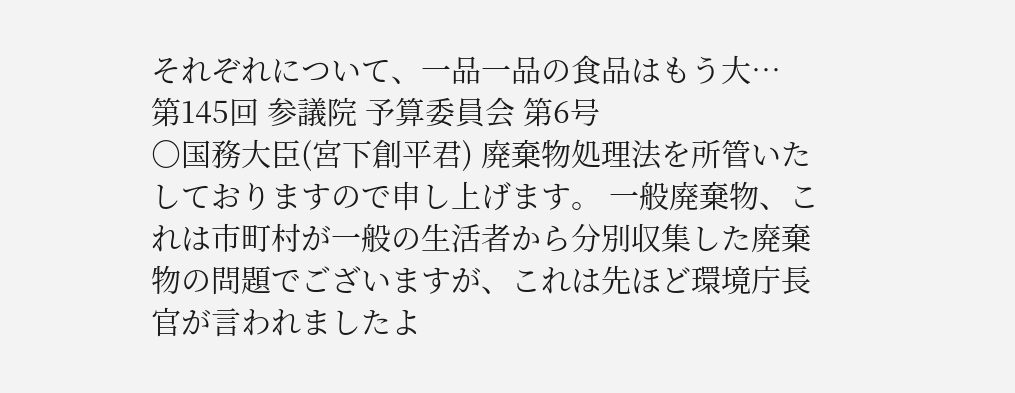それぞれについて、一品一品の食品はもう大…
第145回 参議院 予算委員会 第6号
○国務大臣(宮下創平君) 廃棄物処理法を所管いたしておりますので申し上げます。 一般廃棄物、これは市町村が一般の生活者から分別収集した廃棄物の問題でございますが、これは先ほど環境庁長官が言われましたよ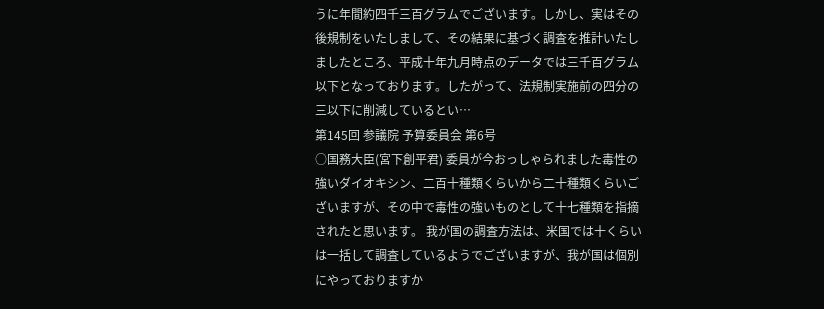うに年間約四千三百グラムでございます。しかし、実はその後規制をいたしまして、その結果に基づく調査を推計いたしましたところ、平成十年九月時点のデータでは三千百グラム以下となっております。したがって、法規制実施前の四分の三以下に削減しているとい…
第145回 参議院 予算委員会 第6号
○国務大臣(宮下創平君) 委員が今おっしゃられました毒性の強いダイオキシン、二百十種類くらいから二十種類くらいございますが、その中で毒性の強いものとして十七種類を指摘されたと思います。 我が国の調査方法は、米国では十くらいは一括して調査しているようでございますが、我が国は個別にやっておりますか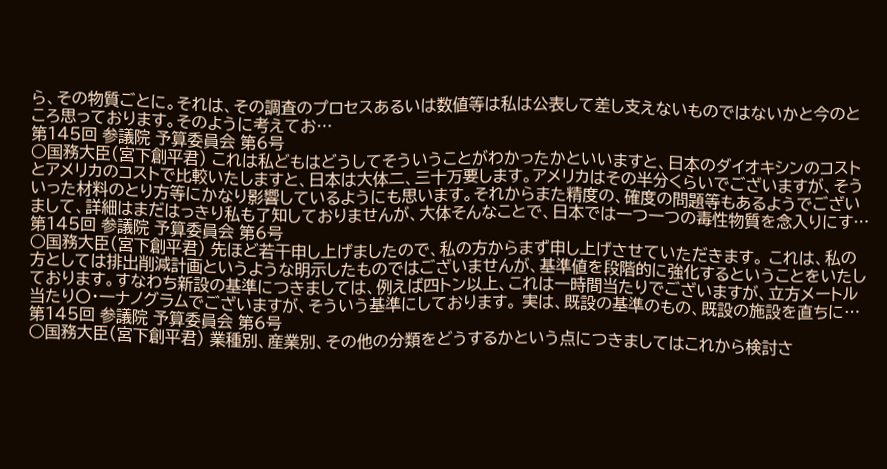ら、その物質ごとに。それは、その調査のプロセスあるいは数値等は私は公表して差し支えないものではないかと今のところ思っております。そのように考えてお…
第145回 参議院 予算委員会 第6号
○国務大臣(宮下創平君) これは私どもはどうしてそういうことがわかったかといいますと、日本のダイオキシンのコストとアメリカのコストで比較いたしますと、日本は大体二、三十万要します。アメリカはその半分くらいでございますが、そういった材料のとり方等にかなり影響しているようにも思います。それからまた精度の、確度の問題等もあるようでございまして、詳細はまだはっきり私も了知しておりませんが、大体そんなことで、日本では一つ一つの毒性物質を念入りにす…
第145回 参議院 予算委員会 第6号
○国務大臣(宮下創平君) 先ほど若干申し上げましたので、私の方からまず申し上げさせていただきます。 これは、私の方としては排出削減計画というような明示したものではございませんが、基準値を段階的に強化するということをいたしております。すなわち新設の基準につきましては、例えば四トン以上、これは一時間当たりでございますが、立方メートル当たり〇・一ナノグラムでございますが、そういう基準にしております。 実は、既設の基準のもの、既設の施設を直ちに…
第145回 参議院 予算委員会 第6号
○国務大臣(宮下創平君) 業種別、産業別、その他の分類をどうするかという点につきましてはこれから検討さ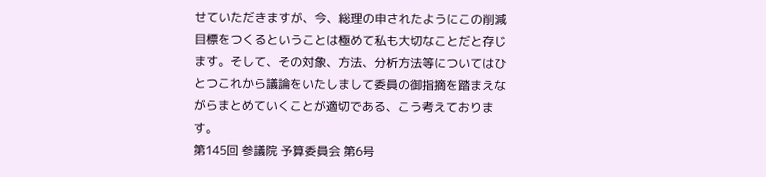せていただきますが、今、総理の申されたようにこの削減目標をつくるということは極めて私も大切なことだと存じます。そして、その対象、方法、分析方法等についてはひとつこれから議論をいたしまして委員の御指摘を踏まえながらまとめていくことが適切である、こう考えております。
第145回 参議院 予算委員会 第6号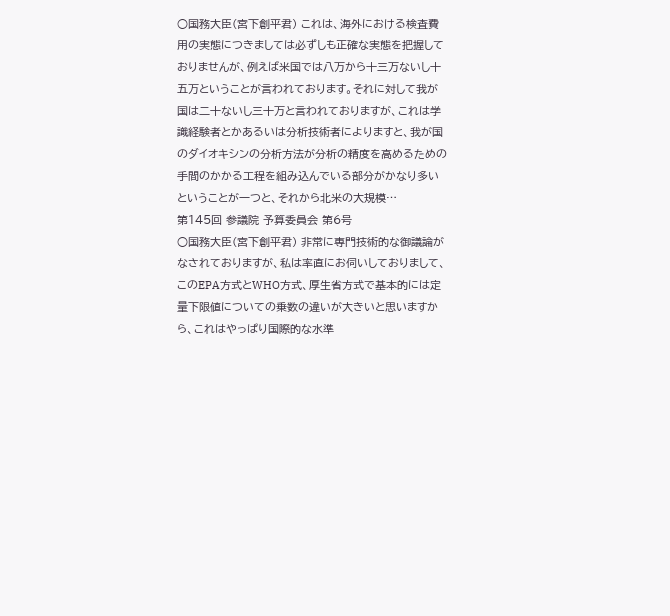○国務大臣(宮下創平君) これは、海外における検査費用の実態につきましては必ずしも正確な実態を把握しておりませんが、例えば米国では八万から十三万ないし十五万ということが言われております。それに対して我が国は二十ないし三十万と言われておりますが、これは学識経験者とかあるいは分析技術者によりますと、我が国のダイオキシンの分析方法が分析の精度を高めるための手間のかかる工程を組み込んでいる部分がかなり多いということが一つと、それから北米の大規模…
第145回 参議院 予算委員会 第6号
○国務大臣(宮下創平君) 非常に専門技術的な御議論がなされておりますが、私は率直にお伺いしておりまして、このEPA方式とWHO方式、厚生省方式で基本的には定量下限値についての乗数の違いが大きいと思いますから、これはやっぱり国際的な水準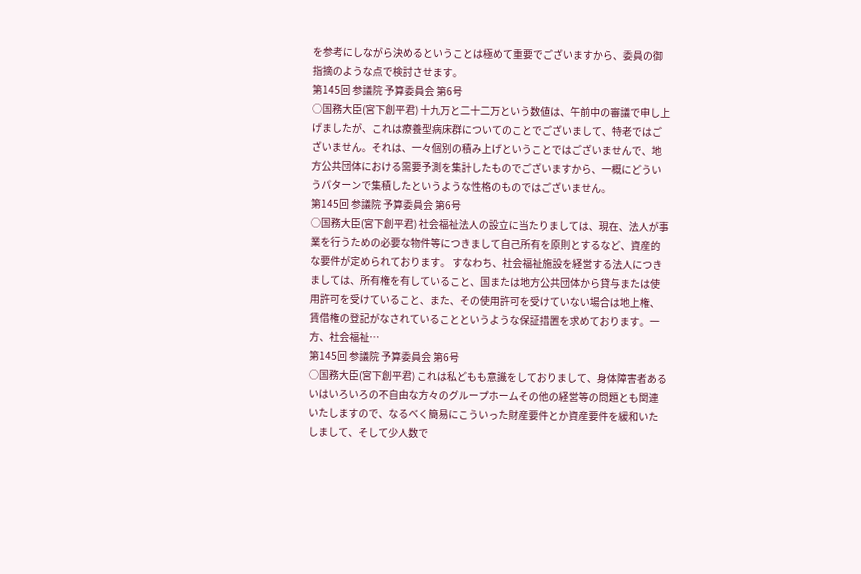を参考にしながら決めるということは極めて重要でございますから、委員の御指摘のような点で検討させます。
第145回 参議院 予算委員会 第6号
○国務大臣(宮下創平君) 十九万と二十二万という数値は、午前中の審議で申し上げましたが、これは療養型病床群についてのことでございまして、特老ではございません。それは、一々個別の積み上げということではございませんで、地方公共団体における需要予測を集計したものでございますから、一概にどういうパターンで集積したというような性格のものではございません。
第145回 参議院 予算委員会 第6号
○国務大臣(宮下創平君) 社会福祉法人の設立に当たりましては、現在、法人が事業を行うための必要な物件等につきまして自己所有を原則とするなど、資産的な要件が定められております。 すなわち、社会福祉施設を経営する法人につきましては、所有権を有していること、国または地方公共団体から貸与または使用許可を受けていること、また、その使用許可を受けていない場合は地上権、賃借権の登記がなされていることというような保証措置を求めております。一方、社会福祉…
第145回 参議院 予算委員会 第6号
○国務大臣(宮下創平君) これは私どもも意識をしておりまして、身体障害者あるいはいろいろの不自由な方々のグループホームその他の経営等の問題とも関連いたしますので、なるべく簡易にこういった財産要件とか資産要件を緩和いたしまして、そして少人数で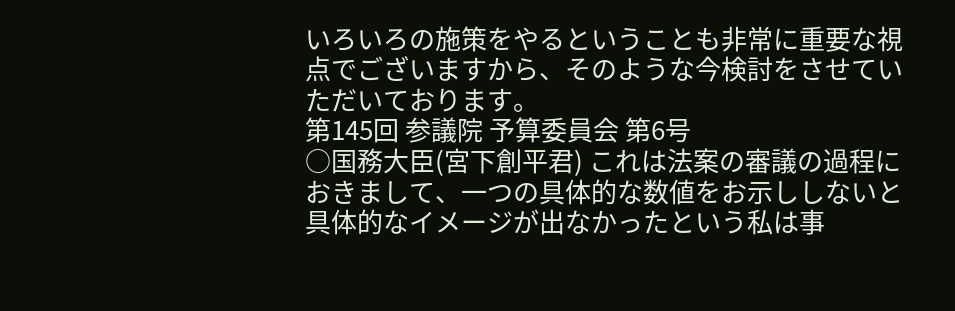いろいろの施策をやるということも非常に重要な視点でございますから、そのような今検討をさせていただいております。
第145回 参議院 予算委員会 第6号
○国務大臣(宮下創平君) これは法案の審議の過程におきまして、一つの具体的な数値をお示ししないと具体的なイメージが出なかったという私は事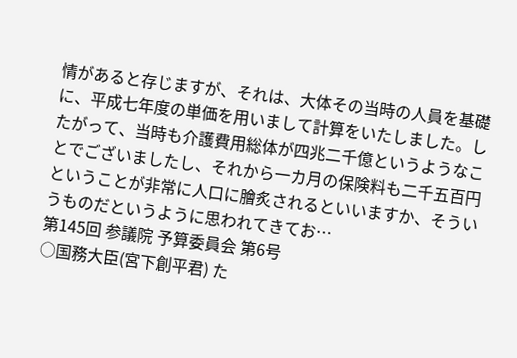情があると存じますが、それは、大体その当時の人員を基礎に、平成七年度の単価を用いまして計算をいたしました。したがって、当時も介護費用総体が四兆二千億というようなことでございましたし、それから一カ月の保険料も二千五百円ということが非常に人口に膾炙されるといいますか、そういうものだというように思われてきてお…
第145回 参議院 予算委員会 第6号
○国務大臣(宮下創平君) た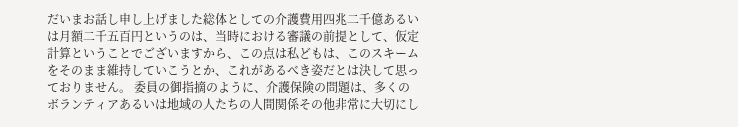だいまお話し申し上げました総体としての介護費用四兆二千億あるいは月額二千五百円というのは、当時における審議の前提として、仮定計算ということでございますから、この点は私どもは、このスキームをそのまま維持していこうとか、これがあるべき姿だとは決して思っておりません。 委員の御指摘のように、介護保険の問題は、多くのボランティアあるいは地域の人たちの人間関係その他非常に大切にし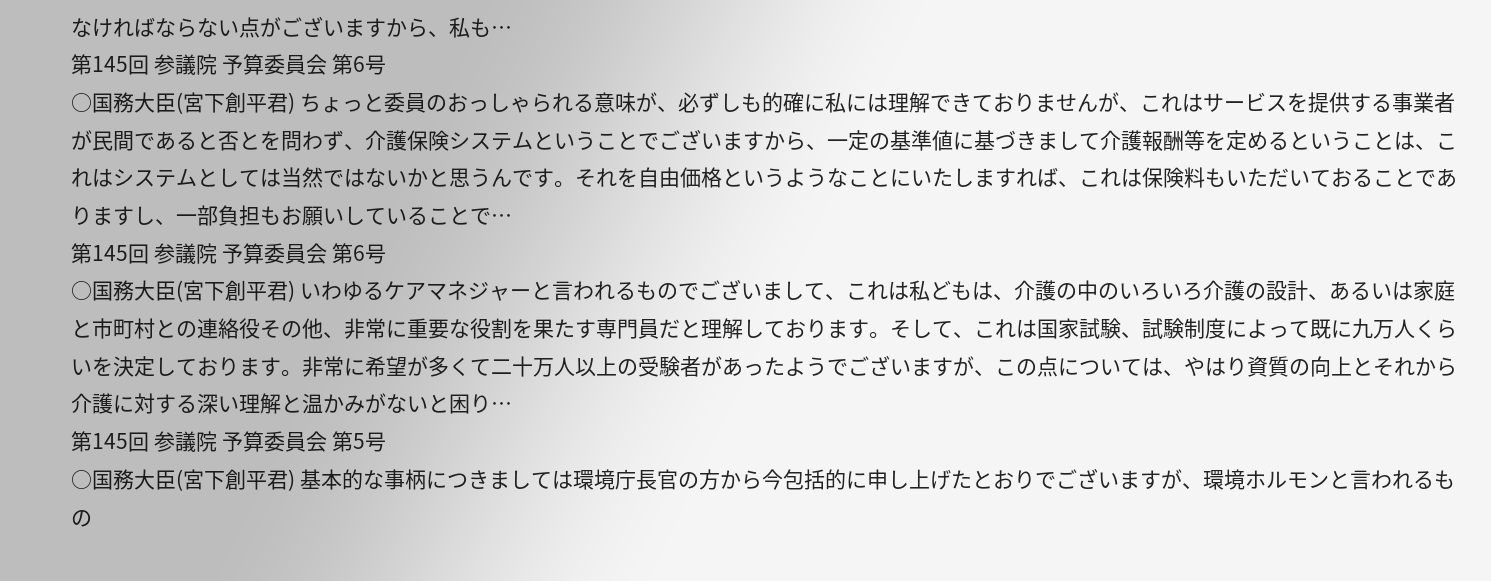なければならない点がございますから、私も…
第145回 参議院 予算委員会 第6号
○国務大臣(宮下創平君) ちょっと委員のおっしゃられる意味が、必ずしも的確に私には理解できておりませんが、これはサービスを提供する事業者が民間であると否とを問わず、介護保険システムということでございますから、一定の基準値に基づきまして介護報酬等を定めるということは、これはシステムとしては当然ではないかと思うんです。それを自由価格というようなことにいたしますれば、これは保険料もいただいておることでありますし、一部負担もお願いしていることで…
第145回 参議院 予算委員会 第6号
○国務大臣(宮下創平君) いわゆるケアマネジャーと言われるものでございまして、これは私どもは、介護の中のいろいろ介護の設計、あるいは家庭と市町村との連絡役その他、非常に重要な役割を果たす専門員だと理解しております。そして、これは国家試験、試験制度によって既に九万人くらいを決定しております。非常に希望が多くて二十万人以上の受験者があったようでございますが、この点については、やはり資質の向上とそれから介護に対する深い理解と温かみがないと困り…
第145回 参議院 予算委員会 第5号
○国務大臣(宮下創平君) 基本的な事柄につきましては環境庁長官の方から今包括的に申し上げたとおりでございますが、環境ホルモンと言われるもの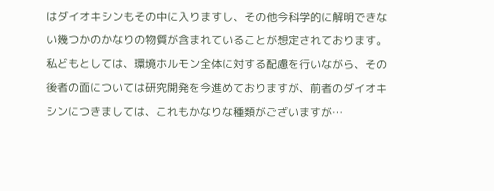はダイオキシンもその中に入りますし、その他今科学的に解明できない幾つかのかなりの物質が含まれていることが想定されております。 私どもとしては、環境ホルモン全体に対する配慮を行いながら、その後者の面については研究開発を今進めておりますが、前者のダイオキシンにつきましては、これもかなりな種類がございますが…